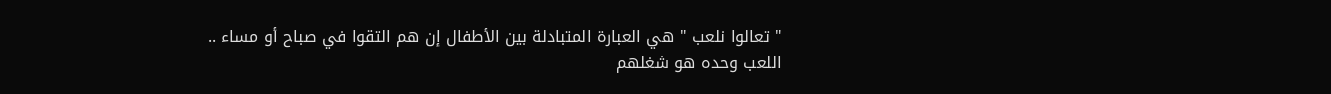" تعالوا نلعب " هي العبارة المتبادلة بين الأطفال إن هم التقوا في صباح أو مساء ..
اللعب وحده هو شغلهم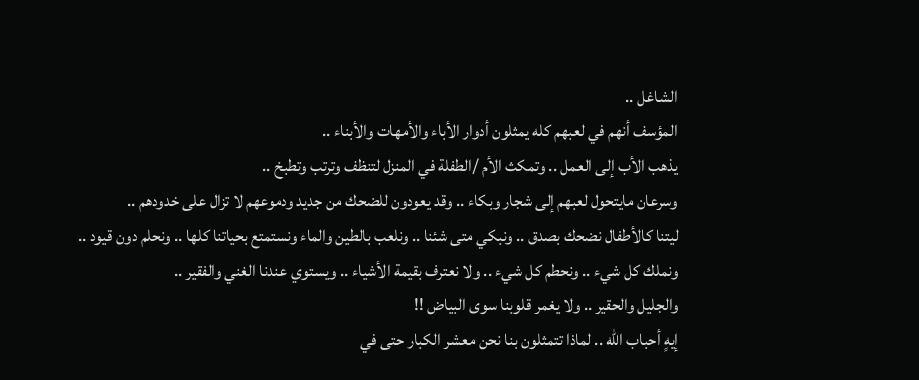الشاغل ..
المؤسف أنهم في لعبهم كله يمثلون أدوار الأباء والأمهات والأبناء ..
يذهب الأب إلى العمل .. وتمكث الأم /الطفلة في المنزل لتنظف وترتب وتطبخ ..
وسرعان مايتحول لعبهم إلى شجار وبكاء .. وقد يعودون للضحك من جديد ودموعهم لا تزال على خدودهم ..
ليتنا كالأطفال نضحك بصدق .. ونبكي متى شئنا .. ونلعب بالطين والماء ونستمتع بحياتنا كلها .. ونحلم دون قيود ..
ونملك كل شيء .. ونحطم كل شيء .. ولا نعترف بقيمة الأشياء .. ويستوي عندنا الغني والفقير ..
والجليل والحقير .. ولا يغمر قلوبنا سوى البياض !!
إيهٍ أحباب الله .. لماذا تتمثلون بنا نحن معشر الكبار حتى في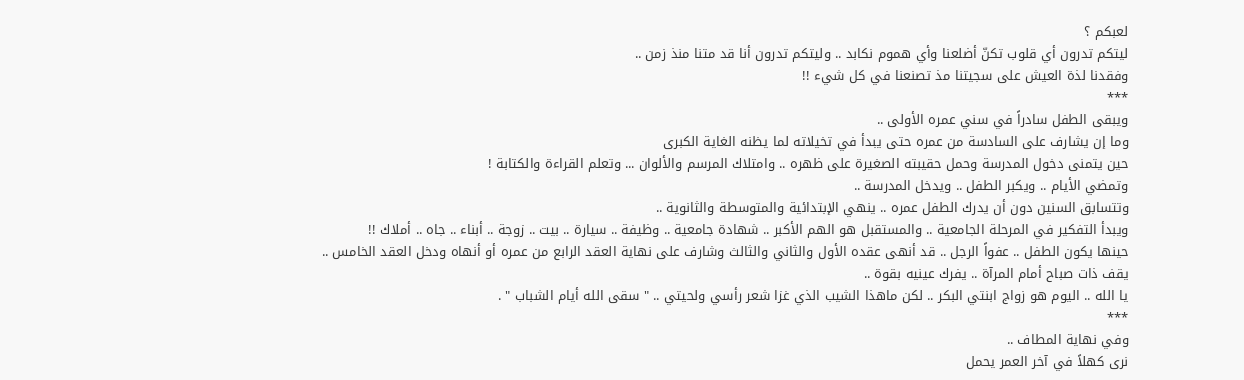لعبكم ؟
ليتكم تدرون أي قلوب تكنّ أضلعنا وأي هموم نكابد .. وليتكم تدرون أنا قد متنا منذ زمن ..
وفقدنا لذة العيش على سجيتنا مذ تصنعنا في كل شيء !!
***
ويبقى الطفل سادراً في سني عمره الأولى ..
وما إن يشارف على السادسة من عمره حتى يبدأ في تخيلاته لما يظنه الغاية الكبرى
حين يتمنى دخول المدرسة وحمل حقيبته الصغيرة على ظهره .. وامتلاك المرسم والألوان ... وتعلم القراءة والكتابة !
وتمضي الأيام .. ويكبر الطفل .. ويدخل المدرسة ..
وتتسابق السنين دون أن يدرك الطفل عمره .. ينهي الإبتدائية والمتوسطة والثانوية ..
ويبدأ التفكير في المرحلة الجامعية .. والمستقبل هو الهم الأكبر .. شهادة جامعية .. وظيفة .. سيارة .. بيت .. زوجة .. أبناء .. جاه .. أملاك !!
حينها يكون الطفل .. عفواً الرجل .. قد أنهى عقده الأول والثاني والثالث وشارف على نهاية العقد الرابع من عمره أو أنهاه ودخل العقد الخامس ..
يقف ذات صباح أمام المرآة .. يفرك عينيه بقوة ..
يا الله .. اليوم هو زواج ابنتي البكر .. لكن ماهذا الشيب الذي غزا شعر رأسي ولحيتي .. " سقى الله أيام الشباب " .
***
وفي نهاية المطاف ..
نرى كهلاً في آخر العمر يحمل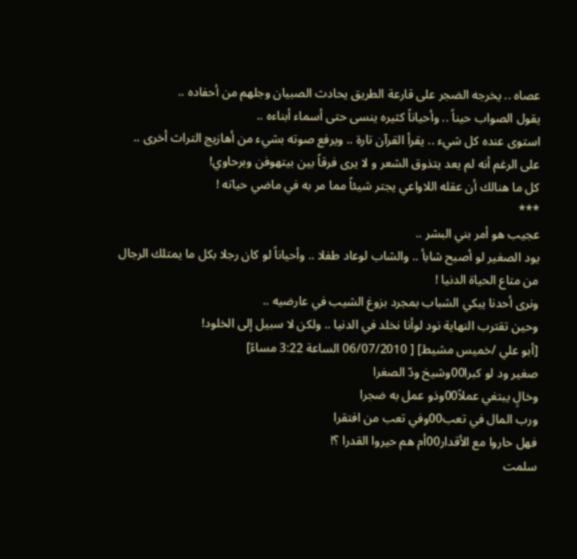عصاه .. يخرجه الضجر على قارعة الطريق يحادث الصبيان وجلهم من أحفاده ..
يقول الصواب حيناً .. وأحياناً كثيره ينسى حتى أسماء أبناءه ..
استوى عنده كل شيء .. يقرأ القرآن تارة .. ويرفع صوته بشيء من أهازيج التراث أخرى ..
على الرغم أنه لم يعد يتذوق الشعر و لا يرى فرقاً بين بيتهوفن وبرحاوي!
كل ما هنالك أن عقله اللاواعي يجتر شيئاً مما مر به في ماضي حياته !
***
عجيب هو أمر بني البشر ..
يود الصغير لو أصبح شابأ .. والشاب لوعاد طفلا .. وأحياناً لو كان رجلا بكل ما يمتلك الرجال من متاع الحياة الدنيا !
ونرى أحدنا يبكي الشباب بمجرد بزوغ الشيب في عارضيه ..
وحين تقترب النهاية نود لوأنا نخلد في الدنيا .. ولكن لا سبيل إلى الخلود!
[أبو علي /خميس مشيط] [ 06/07/2010 الساعة 3:22 مساءً]
صغير ود لو كبرا00وشيخ ودّ الصغرا
وخالٍ يبتغي عملاً00وذو عمل به ضجرا
ورب المال في تعب00وفي تعب من افتقرا
فهل حاروا مع الأقدار00أم هم حيروا القدرا ؟!
سلمت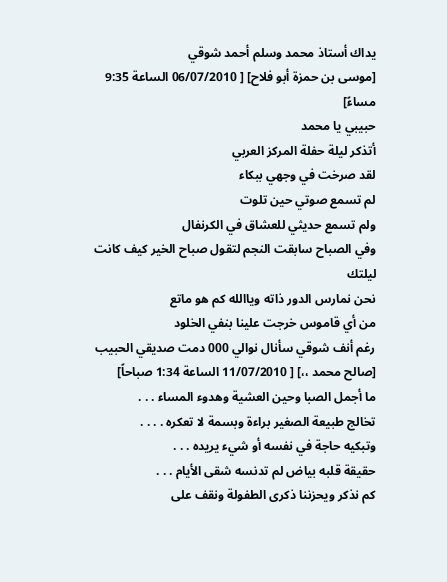يداك أستاذ محمد وسلم أحمد شوقي
[موسى بن حمزة أبو فلاح] [ 06/07/2010 الساعة 9:35 مساءً]
حبيبي يا محمد
أتذكر ليلة حفلة المركز العربي
لقد صرخت في وجهي ببكاء
لم تسمع صوتي حين تلوت
ولم تسمع حديثي للعشاق في الكرنفال
وفي الصباح سابقت النجم لتقول صباح الخير كيف كانت ليلتك
نحن نمارس الدور ذاته وياالله كم هو ماتع
من أي قاموس خرجت علينا بنفي الخلود
رغم أنف شوقي سأنال نوالي 000 دمت صديقي الحبيب
[صالح محمد ،،] [ 11/07/2010 الساعة 1:34 صباحاً]
ما أجمل الصبا وحين العشية وهدوء المساء . . .
تخالج طبيعة الصغير براءة وبسمة لا تعكره . . . .
وتبكيه حاجة في نفسه أو شيء يريده . . .
حقيقة قلبه بياض لم تدنسه شقى الأيام . . .
كم نذكر ويحزننا ذكرى الطفولة ونقف على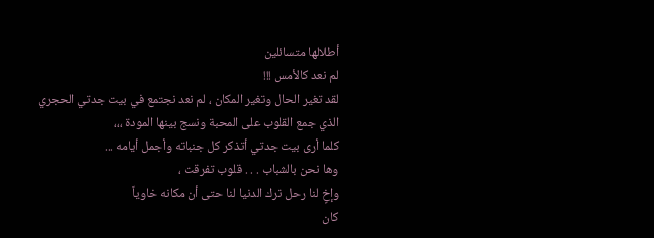أطلالها متسائلين
لم نعد كالأمس !!!
لقد تغير الحال وتغير المكان ، لم نعد نجتمع في بيت جدتي الحجري
الذي جمع القلوب على المحبة ونسج بينها المودة ،،،
كلما أرى بيت جدتي أتذكر كل جنباته وأجمل أيامه ...
وها نحن بالشباب . . . قلوب تفرقت ،
وإخٍ لنا رحل ترك الدنيا لنا حتى أن مكانه خاوياً
كان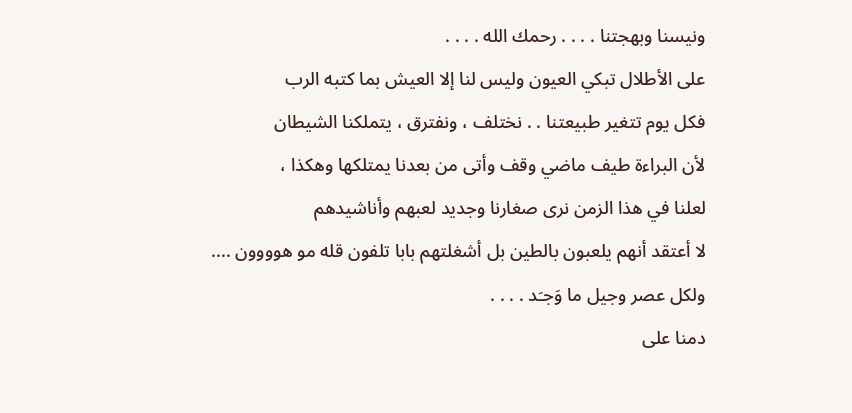ونيسنا وبهجتنا . . . . رحمك الله . . . .
على الأطلال تبكي العيون وليس لنا إلا العيش بما كتبه الرب
فكل يوم تتغير طبيعتنا . . نختلف ، ونفترق ، يتملكنا الشيطان
لأن البراءة طيف ماضي وقف وأتى من بعدنا يمتلكها وهكذا ،
لعلنا في هذا الزمن نرى صغارنا وجديد لعبهم وأناشيدهم
لا أعتقد أنهم يلعبون بالطين بل أشغلتهم بابا تلفون قله مو هوووون ....
ولكل عصر وجيل ما وَجـَد . . . .
دمنا على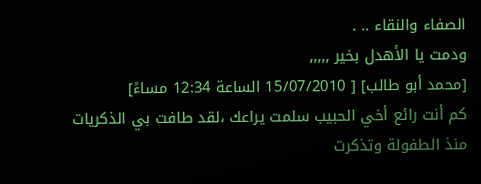الصفاء والنقاء .. .
ودمت يا الأهدل بخير ,,,,,
[محمد أبو طالب] [ 15/07/2010 الساعة 12:34 مساءً]
كم أنت رائع أخي الحبيب سلمت يراعك ،لقد طافت بي الذكريات منذ الطفولة وتذكرت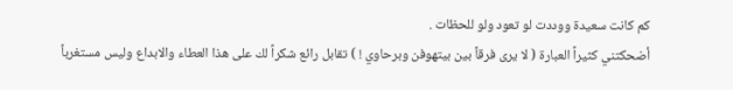كم كانت سعيدة ووددت لو تعود ولو للحظات .
أضحكتني كثيراً العبارة ( لا يرى فرقاً بين بيتهوفن وبرحاوي ! ) تقابل رائع شكراً لك على هذا العطاء والابداع وليس مستغرباً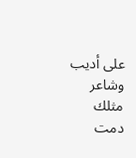على أديب وشاعر مثلك دمت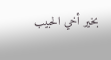بخير أخي الحبيب